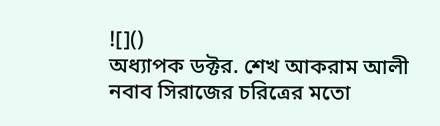![]()
অধ্যাপক ডক্টর. শেখ আকরাম আলী
নবাব সিরাজের চরিত্রের মতো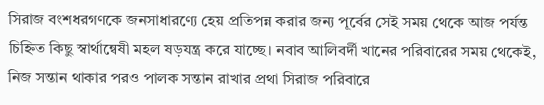সিরাজ বংশধরগণকে জনসাধারণ্যে হেয় প্রতিপন্ন করার জন্য পূর্বের সেই সময় থেকে আজ পর্যন্ত চিহ্নিত কিছু স্বার্থান্বেষী মহল ষড়যন্ত্র করে যাচ্ছে। নবাব আলিবর্দী খানের পরিবারের সময় থেকেই, নিজ সন্তান থাকার পরও পালক সন্তান রাখার প্রথা সিরাজ পরিবারে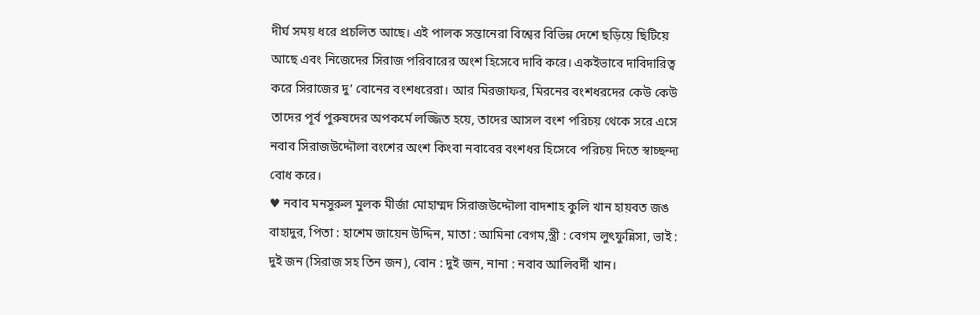দীর্ঘ সময় ধরে প্রচলিত আছে। এই পালক সন্তানেরা বিশ্বের বিভিন্ন দেশে ছড়িয়ে ছিটিয়ে আছে এবং নিজেদের সিরাজ পরিবারের অংশ হিসেবে দাবি করে। একইভাবে দাবিদারিত্ব করে সিরাজের দু’ বোনের বংশধরেরা। আর মিরজাফর, মিরনের বংশধরদের কেউ কেউ তাদের পূর্ব পুরুষদের অপকর্মে লজ্জিত হয়ে, তাদের আসল বংশ পরিচয় থেকে সরে এসে নবাব সিরাজউদ্দৌলা বংশের অংশ কিংবা নবাবের বংশধর হিসেবে পরিচয় দিতে স্বাচ্ছন্দ্য বোধ করে।
♥ নবাব মনসুরুল মুলক মীর্জা মোহাম্মদ সিরাজউদ্দৌলা বাদশাহ কুলি খান হায়বত জঙ বাহাদুর, পিতা : হাশেম জায়েন উদ্দিন, মাতা : আমিনা বেগম,স্ত্রী : বেগম লুৎফুন্নিসা, ভাই : দুই জন (সিরাজ সহ তিন জন), বোন : দুই জন, নানা : নবাব আলিবর্দী খান।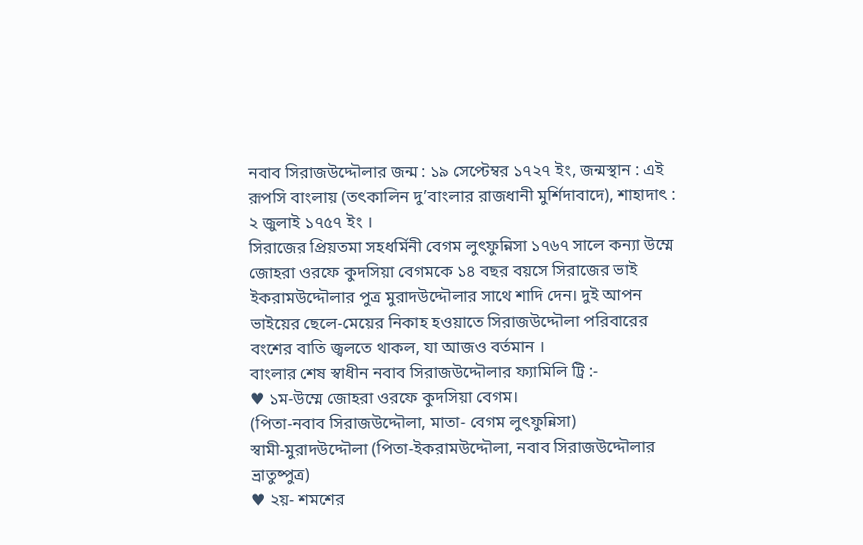নবাব সিরাজউদ্দৌলার জন্ম : ১৯ সেপ্টেম্বর ১৭২৭ ইং, জন্মস্থান : এই রূপসি বাংলায় (তৎকালিন দু’বাংলার রাজধানী মুর্শিদাবাদে), শাহাদাৎ : ২ জুলাই ১৭৫৭ ইং ।
সিরাজের প্রিয়তমা সহধর্মিনী বেগম লুৎফুন্নিসা ১৭৬৭ সালে কন্যা উম্মে জোহরা ওরফে কুদসিয়া বেগমকে ১৪ বছর বয়সে সিরাজের ভাই ইকরামউদ্দৌলার পুত্র মুরাদউদ্দৌলার সাথে শাদি দেন। দুই আপন ভাইয়ের ছেলে-মেয়ের নিকাহ হওয়াতে সিরাজউদ্দৌলা পরিবারের বংশের বাতি জ্বলতে থাকল, যা আজও বর্তমান ।
বাংলার শেষ স্বাধীন নবাব সিরাজউদ্দৌলার ফ্যামিলি ট্রি :-
♥ ১ম-উম্মে জোহরা ওরফে কুদসিয়া বেগম।
(পিতা-নবাব সিরাজউদ্দৌলা, মাতা- বেগম লুৎফুন্নিসা)
স্বামী-মুরাদউদ্দৌলা (পিতা-ইকরামউদ্দৌলা, নবাব সিরাজউদ্দৌলার ভ্রাতুষ্পুত্র)
♥ ২য়- শমশের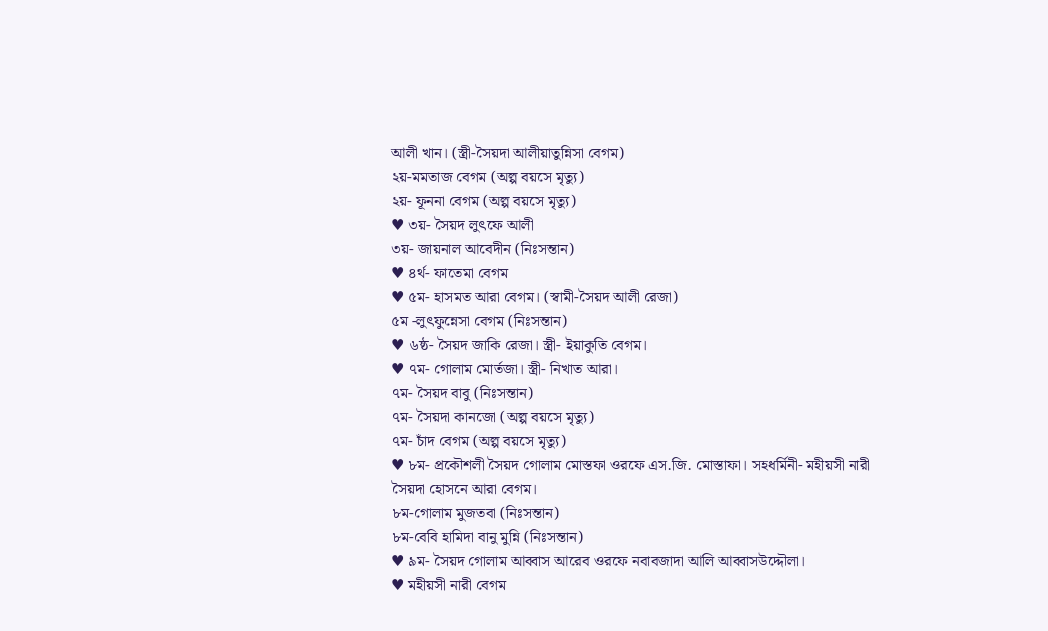আলী খান। (স্ত্রী-সৈয়দা আলীয়াতুন্নিসা বেগম)
২য়-মমতাজ বেগম (অল্প বয়সে মৃত্যু)
২য়- ফূননা বেগম (অল্প বয়সে মৃত্যু)
♥ ৩য়- সৈয়দ লুৎফে আলী
৩য়- জায়নাল আবেদীন (নিঃসন্তান)
♥ ৪র্থ- ফাতেমা বেগম
♥ ৫ম- হাসমত আরা বেগম। (স্বামী-সৈয়দ আলী রেজা)
৫ম -লুৎফুন্নেসা বেগম (নিঃসন্তান)
♥ ৬ষ্ঠ- সৈয়দ জাকি রেজা। স্ত্রী- ইয়াকুতি বেগম।
♥ ৭ম- গোলাম মোর্তজা। স্ত্রী- নিখাত আরা।
৭ম- সৈয়দ বাবু (নিঃসন্তান)
৭ম- সৈয়দা কানজো (অল্প বয়সে মৃত্যু)
৭ম- চাঁদ বেগম (অল্প বয়সে মৃত্যু)
♥ ৮ম- প্রকৌশলী সৈয়দ গোলাম মোস্তফা ওরফে এস.জি. মোস্তাফা। সহধর্মিনী- মহীয়সী নারী সৈয়দা হোসনে আরা বেগম।
৮ম-গোলাম মুজতবা (নিঃসন্তান)
৮ম-বেবি হামিদা বানু মুন্নি (নিঃসন্তান)
♥ ৯ম- সৈয়দ গোলাম আব্বাস আরেব ওরফে নবাবজাদা আলি আব্বাসউদ্দৌলা।
♥ মহীয়সী নারী বেগম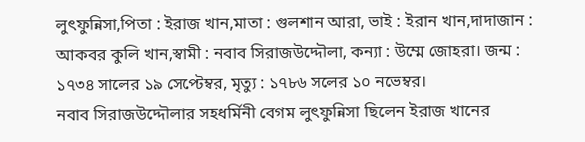লুৎফুন্নিসা,পিতা : ইরাজ খান,মাতা : গুলশান আরা, ভাই : ইরান খান,দাদাজান : আকবর কুলি খান,স্বামী : নবাব সিরাজউদ্দৌলা, কন্যা : উম্মে জোহরা। জন্ম : ১৭৩৪ সালের ১৯ সেপ্টেম্বর, মৃত্যু : ১৭৮৬ সলের ১০ নভেম্বর।
নবাব সিরাজউদ্দৌলার সহধর্মিনী বেগম লুৎফুন্নিসা ছিলেন ইরাজ খানের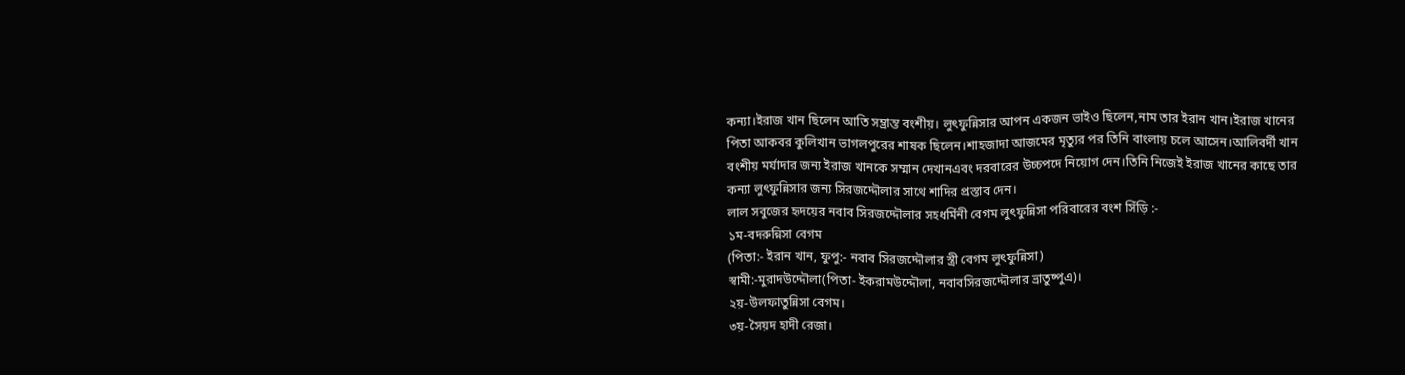কন্যা।ইরাজ খান ছিলেন আতি সম্ভ্রান্ত বংশীয়। লুৎফুন্নিসার আপন একজন ভাইও ছিলেন,নাম তার ইরান খান।ইরাজ খানের পিতা আকবর কুলিখান ভাগলপুরের শাষক ছিলেন।শাহজাদা আজমের মৃত্যুর পর তিনি বাংলায় চলে আসেন।আলিবর্দী খান বংশীয় মর্যাদার জন্য ইরাজ খানকে সম্মান দেখানএবং দরবারের উচ্চপদে নিয়োগ দেন।তিনি নিজেই ইরাজ খানের কাছে তার কন্যা লুৎফুন্নিসার জন্য সিরজদ্দৌলার সাথে শাদির প্রস্তাব দেন।
লাল সবুজের হৃদয়ের নবাব সিরজদ্দৌলার সহধর্মিনী বেগম লুৎফুন্নিসা পরিবারের বংশ সিঁড়ি :-
১ম-বদরুন্নিসা বেগম
(পিতা:- ইরান খান, ফুপু:- নবাব সিরজদ্দৌলার স্ত্রী বেগম লুৎফুন্নিসা)
স্বামী:-মুরাদউদ্দৌলা(পিতা- ইকরামউদ্দৌলা, নবাবসিরজদ্দৌলার ভ্রাতুষ্পুএ)।
২য়-উলফাতুন্নিসা বেগম।
৩য়-সৈয়দ হাদী রেজা।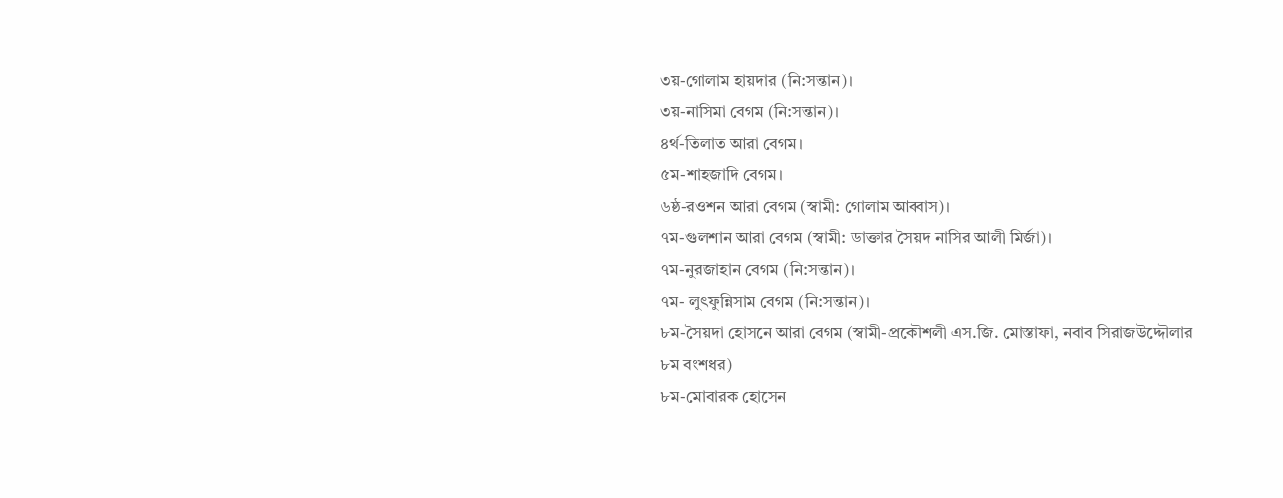৩য়-গোলাম হায়দার (নি:সন্তান)।
৩য়-নাসিমা বেগম (নি:সন্তান)।
৪র্থ-তিলাত আরা বেগম।
৫ম-শাহজাদি বেগম।
৬ষ্ঠ-রওশন আরা বেগম (স্বামী: গোলাম আব্বাস)।
৭ম-গুলশান আরা বেগম (স্বামী: ডাক্তার সৈয়দ নাসির আলী মির্জা)।
৭ম-নুরজাহান বেগম (নি:সন্তান)।
৭ম- লুৎফুন্নিসাম বেগম (নি:সন্তান)।
৮ম-সৈয়দা হোসনে আরা বেগম (স্বামী-প্রকৌশলী এস.জি. মোস্তাফা, নবাব সিরাজউদ্দৌলার ৮ম বংশধর)
৮ম-মোবারক হোসেন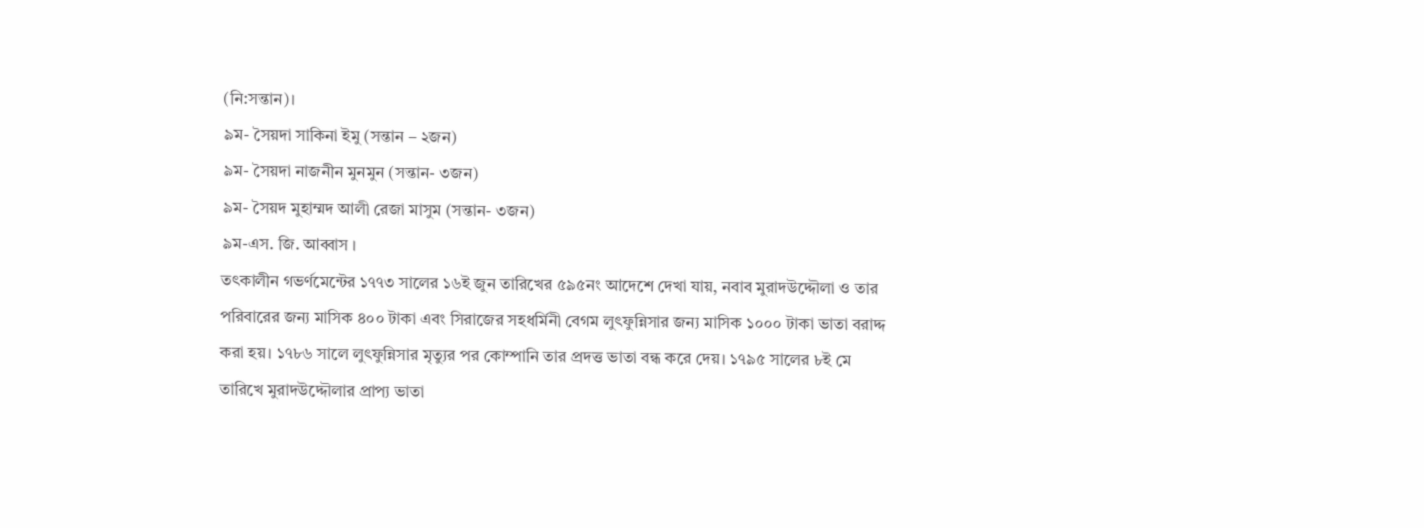(নি:সন্তান)।
৯ম- সৈয়দা সাকিনা ইমু (সন্তান – ২জন)
৯ম- সৈয়দা নাজনীন মুনমুন (সন্তান- ৩জন)
৯ম- সৈয়দ মুহাম্মদ আলী রেজা মাসুম (সন্তান- ৩জন)
৯ম-এস. জি. আব্বাস ।
তৎকালীন গভর্ণমেন্টের ১৭৭৩ সালের ১৬ই জুন তারিখের ৫৯৫নং আদেশে দেখা যায়, নবাব মুরাদউদ্দৌলা ও তার পরিবারের জন্য মাসিক ৪০০ টাকা এবং সিরাজের সহধর্মিনী বেগম লুৎফুন্নিসার জন্য মাসিক ১০০০ টাকা ভাতা বরাদ্দ করা হয়। ১৭৮৬ সালে লুৎফুন্নিসার মৃত্যুর পর কোম্পানি তার প্রদত্ত ভাতা বন্ধ করে দেয়। ১৭৯৫ সালের ৮ই মে তারিখে মুরাদউদ্দৌলার প্রাপ্য ভাতা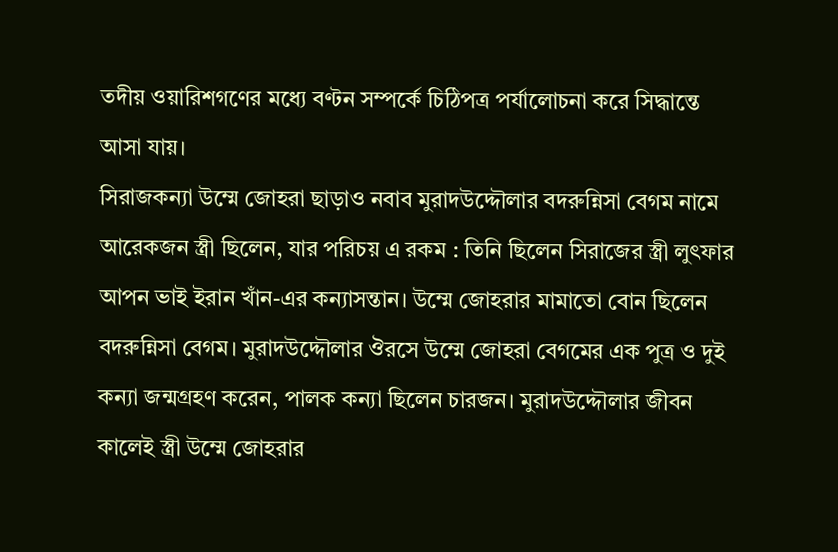তদীয় ওয়ারিশগণের মধ্যে বণ্টন সম্পর্কে চিঠিপত্র পর্যালোচনা করে সিদ্ধান্তে আসা যায়।
সিরাজকন্যা উম্মে জোহরা ছাড়াও নবাব মুরাদউদ্দৌলার বদরুন্নিসা বেগম নামে আরেকজন স্ত্রী ছিলেন, যার পরিচয় এ রকম : তিনি ছিলেন সিরাজের স্ত্রী লুৎফার আপন ভাই ইরান খাঁন-এর কন্যাসন্তান। উম্মে জোহরার মামাতো বোন ছিলেন বদরুন্নিসা বেগম। মুরাদউদ্দৌলার ঔরসে উম্মে জোহরা বেগমের এক পুত্র ও দুই কন্যা জন্মগ্রহণ করেন, পালক কন্যা ছিলেন চারজন। মুরাদউদ্দৌলার জীবন কালেই স্ত্রী উম্মে জোহরার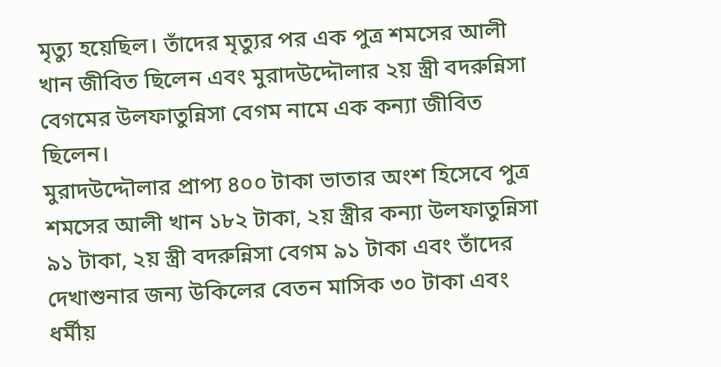মৃত্যু হয়েছিল। তাঁদের মৃত্যুর পর এক পুত্র শমসের আলী খান জীবিত ছিলেন এবং মুরাদউদ্দৌলার ২য় স্ত্রী বদরুন্নিসা বেগমের উলফাতুন্নিসা বেগম নামে এক কন্যা জীবিত ছিলেন।
মুরাদউদ্দৌলার প্রাপ্য ৪০০ টাকা ভাতার অংশ হিসেবে পুত্র শমসের আলী খান ১৮২ টাকা, ২য় স্ত্রীর কন্যা উলফাতুন্নিসা ৯১ টাকা, ২য় স্ত্রী বদরুন্নিসা বেগম ৯১ টাকা এবং তাঁদের দেখাশুনার জন্য উকিলের বেতন মাসিক ৩০ টাকা এবং ধর্মীয়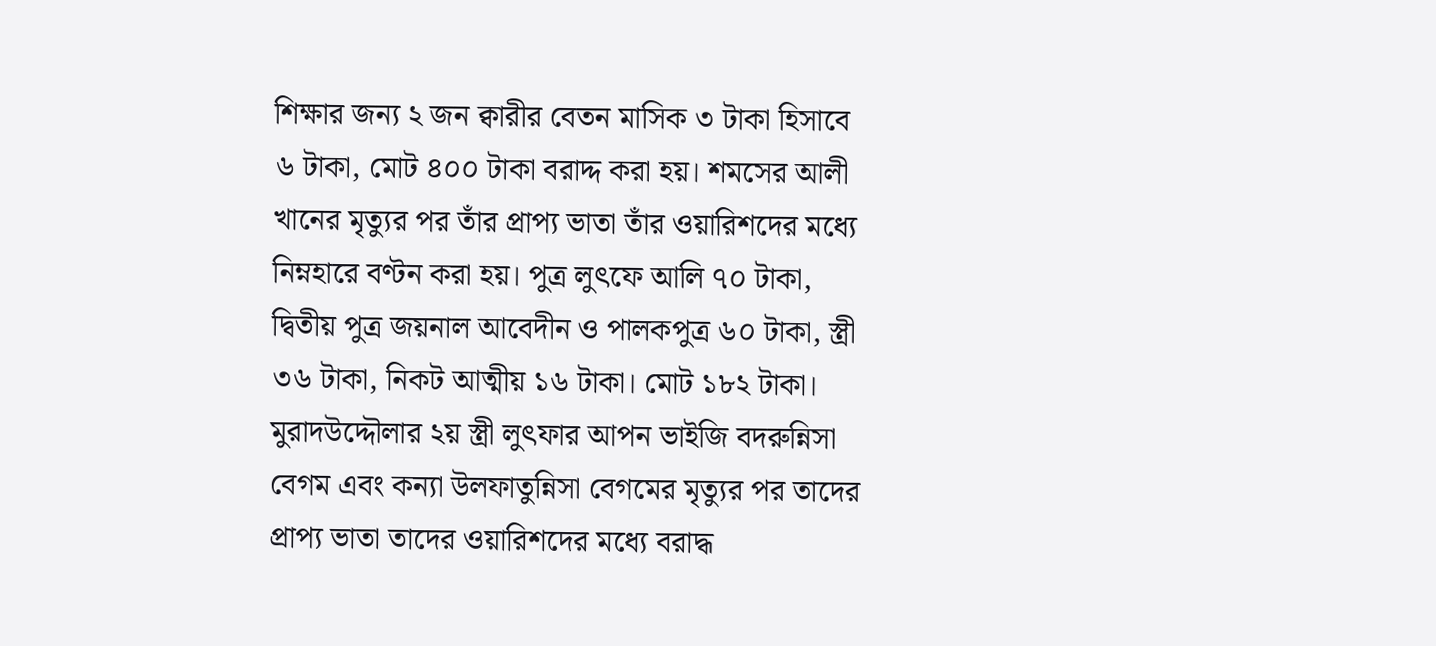শিক্ষার জন্য ২ জন ক্বারীর বেতন মাসিক ৩ টাকা হিসাবে ৬ টাকা, মোট ৪০০ টাকা বরাদ্দ করা হয়। শমসের আলী খানের মৃত্যুর পর তাঁর প্রাপ্য ভাতা তাঁর ওয়ারিশদের মধ্যে নিম্নহারে বণ্টন করা হয়। পুত্র লুৎফে আলি ৭০ টাকা, দ্বিতীয় পুত্র জয়নাল আবেদীন ও পালকপুত্র ৬০ টাকা, স্ত্রী ৩৬ টাকা, নিকট আত্মীয় ১৬ টাকা। মোট ১৮২ টাকা। মুরাদউদ্দৌলার ২য় স্ত্রী লুৎফার আপন ভাইজি বদরুন্নিসা বেগম এবং কন্যা উলফাতুন্নিসা বেগমের মৃত্যুর পর তাদের প্রাপ্য ভাতা তাদের ওয়ারিশদের মধ্যে বরাদ্ধ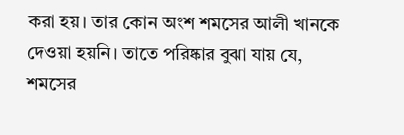করা হয়। তার কোন অংশ শমসের আলী খানকে দেওয়া হয়নি। তাতে পরিষ্কার বুঝা যায় যে, শমসের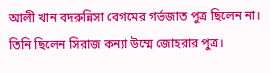আলী খান বদরুন্নিসা বেগমের গর্ভজাত পুত্র ছিলেন না। তিনি ছিলেন সিরাজ কন্যা উম্মে জোহরার পুত্র।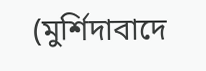(মুর্শিদাবাদে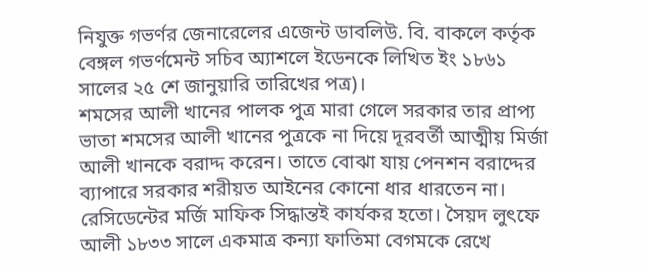নিযুক্ত গভর্ণর জেনারেলের এজেন্ট ডাবলিউ. বি. বাকলে কর্তৃক বেঙ্গল গভর্ণমেন্ট সচিব অ্যাশলে ইডেনকে লিখিত ইং ১৮৬১ সালের ২৫ শে জানুয়ারি তারিখের পত্র)।
শমসের আলী খানের পালক পুত্র মারা গেলে সরকার তার প্রাপ্য ভাতা শমসের আলী খানের পুত্রকে না দিয়ে দূরবর্তী আত্মীয় মির্জা আলী খানকে বরাদ্দ করেন। তাতে বোঝা যায় পেনশন বরাদ্দের ব্যাপারে সরকার শরীয়ত আইনের কোনো ধার ধারতেন না। রেসিডেন্টের মর্জি মাফিক সিদ্ধান্তই কার্যকর হতো। সৈয়দ লুৎফে আলী ১৮৩৩ সালে একমাত্র কন্যা ফাতিমা বেগমকে রেখে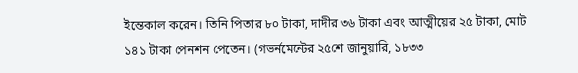ইন্তেকাল করেন। তিনি পিতার ৮০ টাকা, দাদীর ৩৬ টাকা এবং আত্মীয়ের ২৫ টাকা, মোট ১৪১ টাকা পেনশন পেতেন। (গভর্নমেন্টের ২৫শে জানুয়ারি, ১৮৩৩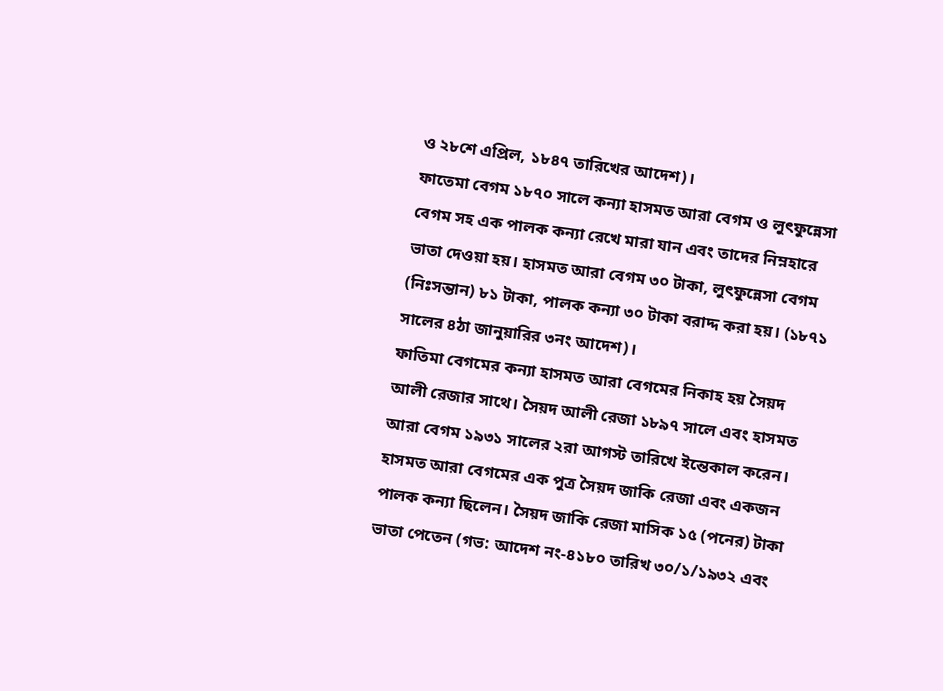ও ২৮শে এপ্রিল, ১৮৪৭ তারিখের আদেশ)।
ফাতেমা বেগম ১৮৭০ সালে কন্যা হাসমত আরা বেগম ও লুৎফুন্নেসা বেগম সহ এক পালক কন্যা রেখে মারা যান এবং তাদের নিম্নহারে ভাতা দেওয়া হয়। হাসমত আরা বেগম ৩০ টাকা, লুৎফুন্নেসা বেগম (নিঃসন্তান) ৮১ টাকা, পালক কন্যা ৩০ টাকা বরাদ্দ করা হয়। (১৮৭১ সালের ৪ঠা জানুয়ারির ৩নং আদেশ)।
ফাতিমা বেগমের কন্যা হাসমত আরা বেগমের নিকাহ হয় সৈয়দ আলী রেজার সাথে। সৈয়দ আলী রেজা ১৮৯৭ সালে এবং হাসমত আরা বেগম ১৯৩১ সালের ২রা আগস্ট তারিখে ইন্তেকাল করেন। হাসমত আরা বেগমের এক পুত্র সৈয়দ জাকি রেজা এবং একজন পালক কন্যা ছিলেন। সৈয়দ জাকি রেজা মাসিক ১৫ (পনের) টাকা ভাতা পেতেন (গভ: আদেশ নং-৪১৮০ তারিখ ৩০/১/১৯৩২ এবং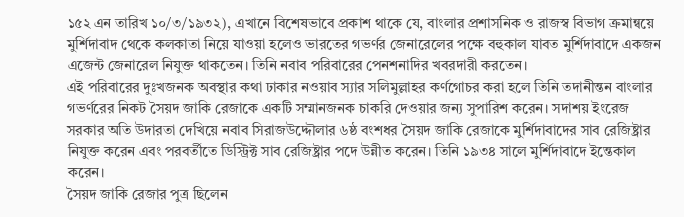১৫২ এন তারিখ ১০/৩/১৯৩২), এখানে বিশেষভাবে প্রকাশ থাকে যে, বাংলার প্রশাসনিক ও রাজস্ব বিভাগ ক্রমান্বয়ে মুর্শিদাবাদ থেকে কলকাতা নিয়ে যাওয়া হলেও ভারতের গভর্ণর জেনারেলের পক্ষে বহুকাল যাবত মুর্শিদাবাদে একজন এজেন্ট জেনারেল নিযুক্ত থাকতেন। তিনি নবাব পরিবারের পেনশনাদির খবরদারী করতেন।
এই পরিবারের দুঃখজনক অবস্থার কথা ঢাকার নওয়াব স্যার সলিমুল্লাহর কর্ণগোচর করা হলে তিনি তদানীন্তন বাংলার গভর্ণরের নিকট সৈয়দ জাকি রেজাকে একটি সম্মানজনক চাকরি দেওয়ার জন্য সুপারিশ করেন। সদাশয় ইংরেজ সরকার অতি উদারতা দেখিয়ে নবাব সিরাজউদ্দৌলার ৬ষ্ঠ বংশধর সৈয়দ জাকি রেজাকে মুর্শিদাবাদের সাব রেজিষ্ট্রার নিযুক্ত করেন এবং পরবর্তীতে ডিস্ট্রিক্ট সাব রেজিষ্ট্রার পদে উন্নীত করেন। তিনি ১৯৩৪ সালে মুর্শিদাবাদে ইন্তেকাল করেন।
সৈয়দ জাকি রেজার পুত্র ছিলেন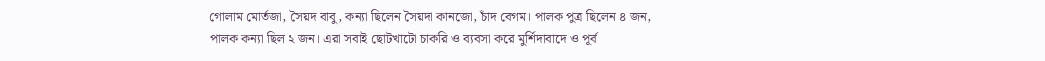গোলাম মোর্তজা, সৈয়দ বাবু, কন্যা ছিলেন সৈয়দা কানজো, চাঁদ বেগম। পালক পুত্র ছিলেন ৪ জন, পালক কন্যা ছিল ২ জন। এরা সবাই ছোটখাটো চাকরি ও ব্যবসা করে মুর্শিদাবাদে ও পূর্ব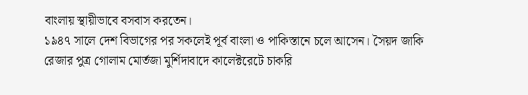বাংলায় স্থায়ীভাবে বসবাস করতেন।
১৯৪৭ সালে দেশ বিভাগের পর সকলেই পূর্ব বাংলা ও পাকিস্তানে চলে আসেন। সৈয়দ জাকি রেজার পুত্র গোলাম মোর্তজা মুর্শিদাবাদে কালেক্টরেটে চাকরি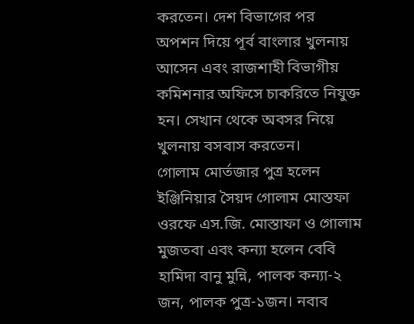করতেন। দেশ বিভাগের পর অপশন দিয়ে পূর্ব বাংলার খুলনায় আসেন এবং রাজশাহী বিভাগীয় কমিশনার অফিসে চাকরিতে নিযুক্ত হন। সেখান থেকে অবসর নিয়ে খুলনায় বসবাস করতেন।
গোলাম মোর্তজার পুত্র হলেন ইঞ্জিনিয়ার সৈয়দ গোলাম মোস্তফা ওরফে এস.জি. মোস্তাফা ও গোলাম মুজতবা এবং কন্যা হলেন বেবি হামিদা বানু মুন্নি, পালক কন্যা-২ জন, পালক পুত্র-১জন। নবাব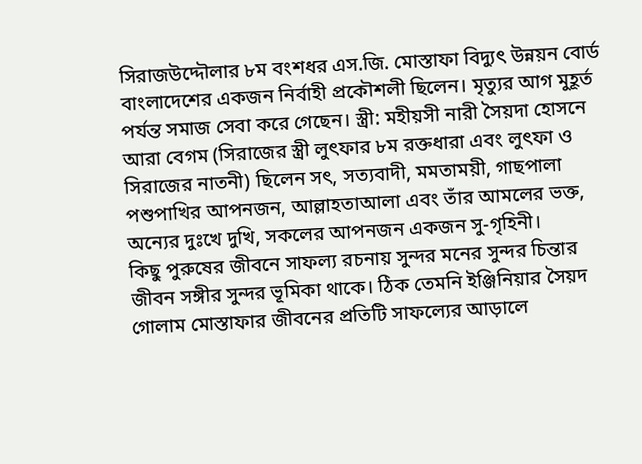সিরাজউদ্দৌলার ৮ম বংশধর এস.জি. মোস্তাফা বিদ্যুৎ উন্নয়ন বোর্ড বাংলাদেশের একজন নির্বাহী প্রকৌশলী ছিলেন। মৃত্যুর আগ মুহূর্ত পর্যন্ত সমাজ সেবা করে গেছেন। স্ত্রী: মহীয়সী নারী সৈয়দা হোসনে আরা বেগম (সিরাজের স্ত্রী লুৎফার ৮ম রক্তধারা এবং লুৎফা ও সিরাজের নাতনী) ছিলেন সৎ, সত্যবাদী, মমতাময়ী, গাছপালা পশুপাখির আপনজন, আল্লাহতাআলা এবং তাঁর আমলের ভক্ত, অন্যের দুঃখে দুখি, সকলের আপনজন একজন সু-গৃহিনী।
কিছু পুরুষের জীবনে সাফল্য রচনায় সুন্দর মনের সুন্দর চিন্তার জীবন সঙ্গীর সুন্দর ভূমিকা থাকে। ঠিক তেমনি ইঞ্জিনিয়ার সৈয়দ গোলাম মোস্তাফার জীবনের প্রতিটি সাফল্যের আড়ালে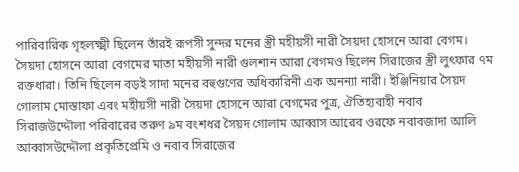পারিবারিক গৃহলক্ষ্মী ছিলেন তাঁরই রূপসী সুন্দর মনের স্ত্রী মহীয়সী নারী সৈয়দা হোসনে আরা বেগম।
সৈয়দা হোসনে আরা বেগমের মাতা মহীয়সী নারী গুলশান আরা বেগমও ছিলেন সিরাজের স্ত্রী লুৎফার ৭ম রক্তধারা। তিনি ছিলেন বড়ই সাদা মনের বহুগুণের অধিকারিনী এক অনন্যা নারী। ইঞ্জিনিয়ার সৈয়দ গোলাম মোস্তাফা এবং মহীয়সী নারী সৈয়দা হোসনে আরা বেগমের পুত্র, ঐতিহ্যবাহী নবাব সিরাজউদ্দৌলা পরিবারের তরুণ ৯ম বংশধর সৈয়দ গোলাম আব্বাস আরেব ওরফে নবাবজাদা আলি আব্বাসউদ্দৌলা প্রকৃতিপ্রেমি ও নবাব সিরাজের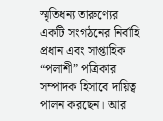স্মৃতিধন্য তারুণ্যের একটি সংগঠনের নির্বাহি প্রধান এবং সাপ্তাহিক “পলাশী” পত্রিকার সম্পাদক হিসাবে দায়িত্ব পালন করছেন। আর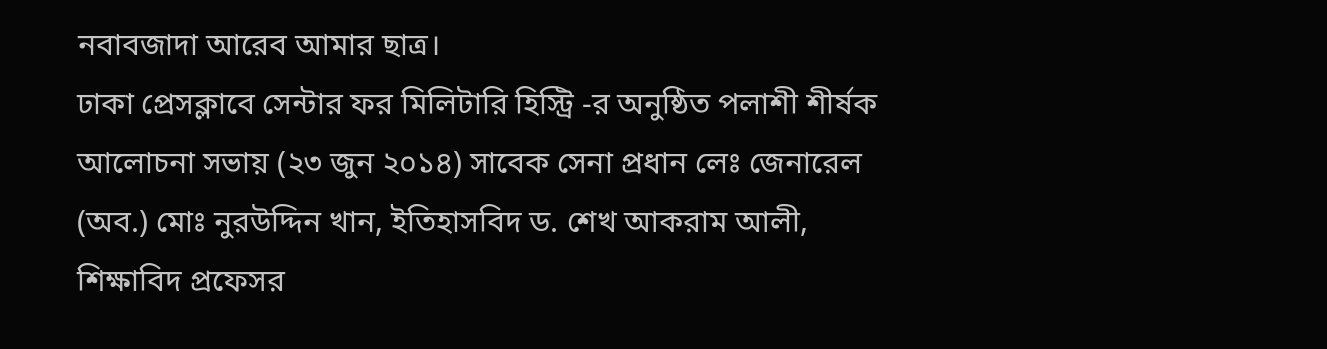নবাবজাদা আরেব আমার ছাত্র।
ঢাকা প্রেসক্লাবে সেন্টার ফর মিলিটারি হিস্ট্রি -র অনুষ্ঠিত পলাশী শীর্ষক আলোচনা সভায় (২৩ জুন ২০১৪) সাবেক সেনা প্রধান লেঃ জেনারেল (অব.) মোঃ নুরউদ্দিন খান, ইতিহাসবিদ ড. শেখ আকরাম আলী, শিক্ষাবিদ প্রফেসর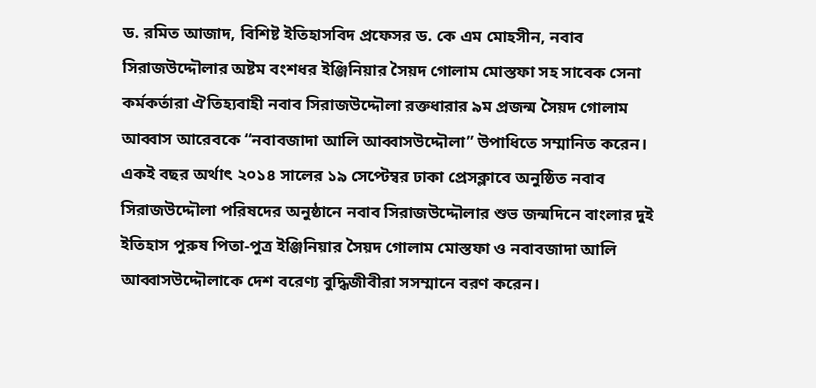ড. রমিত আজাদ, বিশিষ্ট ইতিহাসবিদ প্রফেসর ড. কে এম মোহসীন, নবাব সিরাজউদ্দৌলার অষ্টম বংশধর ইঞ্জিনিয়ার সৈয়দ গোলাম মোস্তফা সহ সাবেক সেনা কর্মকর্তারা ঐতিহ্যবাহী নবাব সিরাজউদ্দৌলা রক্তধারার ৯ম প্রজন্ম সৈয়দ গোলাম আব্বাস আরেবকে “নবাবজাদা আলি আব্বাসউদ্দৌলা” উপাধিতে সম্মানিত করেন।
একই বছর অর্থাৎ ২০১৪ সালের ১৯ সেপ্টেম্বর ঢাকা প্রেসক্লাবে অনুষ্ঠিত নবাব সিরাজউদ্দৌলা পরিষদের অনুষ্ঠানে নবাব সিরাজউদ্দৌলার শুভ জন্মদিনে বাংলার দুই ইতিহাস পুরুষ পিতা-পুত্র ইঞ্জিনিয়ার সৈয়দ গোলাম মোস্তফা ও নবাবজাদা আলি আব্বাসউদ্দৌলাকে দেশ বরেণ্য বুদ্ধিজীবীরা সসম্মানে বরণ করেন।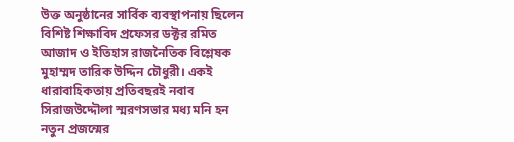উক্ত অনুষ্ঠানের সার্বিক ব্যবস্থাপনায় ছিলেন বিশিষ্ট শিক্ষাবিদ প্রফেসর ডক্টর রমিত আজাদ ও ইতিহাস রাজনৈতিক বিশ্লেষক মুহাম্মদ তারিক উদ্দিন চৌধুরী। একই ধারাবাহিকতায় প্রতিবছরই নবাব সিরাজউদ্দৌলা স্মরণসভার মধ্য মনি হন নতুন প্রজন্মের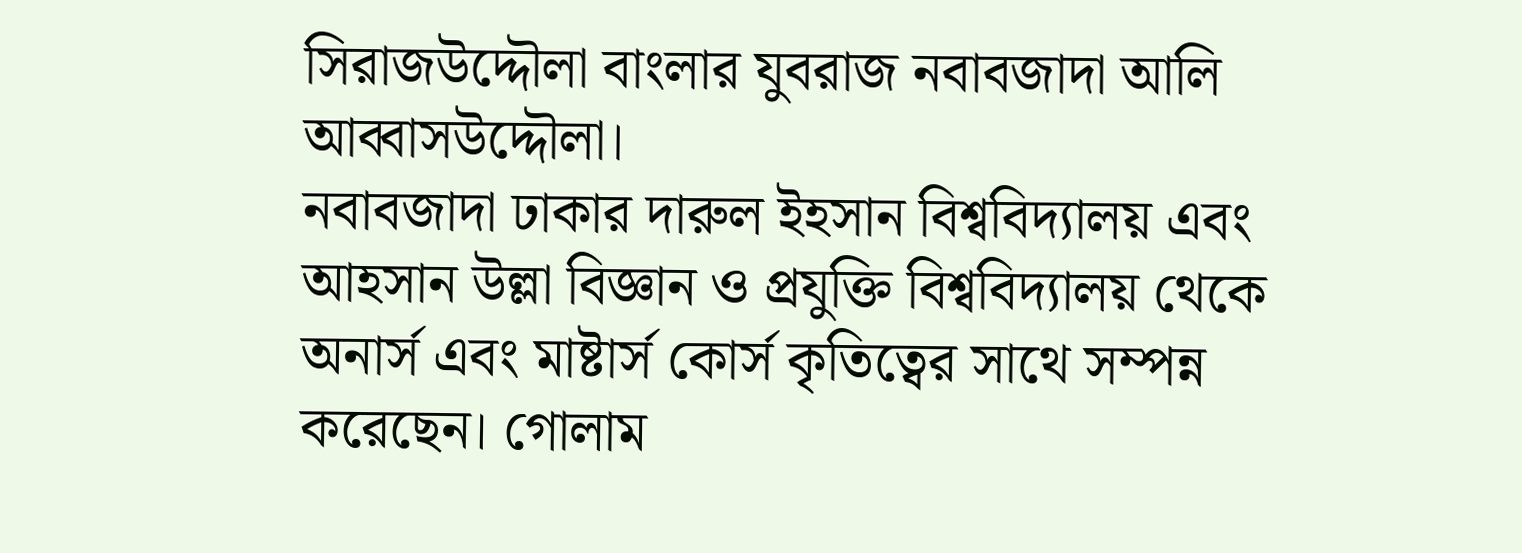সিরাজউদ্দৌলা বাংলার যুবরাজ নবাবজাদা আলি আব্বাসউদ্দৌলা।
নবাবজাদা ঢাকার দারুল ইহসান বিশ্ববিদ্যালয় এবং আহসান উল্লা বিজ্ঞান ও প্রযুক্তি বিশ্ববিদ্যালয় থেকে অনার্স এবং মাষ্টার্স কোর্স কৃতিত্বের সাথে সম্পন্ন করেছেন। গোলাম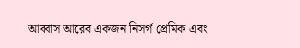আব্বাস আরেব একজন নিসর্গ প্রেমিক এবং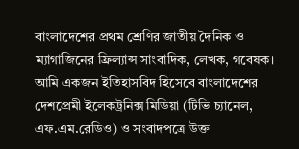বাংলাদেশের প্রথম শ্রেণির জাতীয় দৈনিক ও ম্যাগাজিনের ফ্রিল্যান্স সাংবাদিক, লেখক, গবেষক।
আমি একজন ইতিহাসবিদ হিসেবে বাংলাদেশের দেশপ্রেমী ইলেকট্রনিক্স মিডিয়া (টিভি চ্যানেল, এফ.এম.রেডিও) ও সংবাদপত্রে উক্ত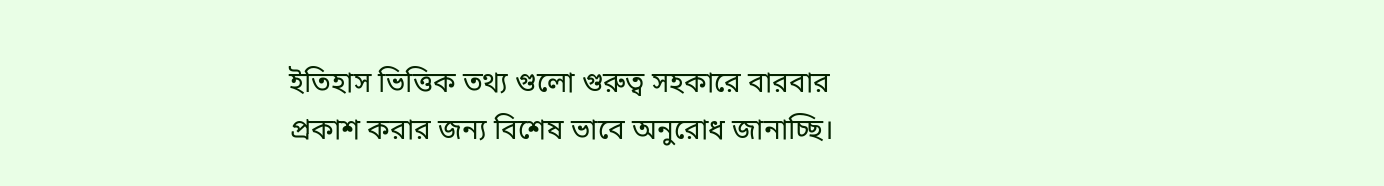ইতিহাস ভিত্তিক তথ্য গুলো গুরুত্ব সহকারে বারবার প্রকাশ করার জন্য বিশেষ ভাবে অনুরোধ জানাচ্ছি।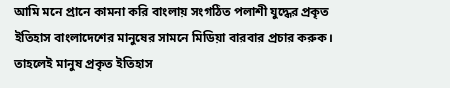আমি মনে প্রানে কামনা করি বাংলায় সংগঠিত পলাশী যুদ্ধের প্রকৃত ইতিহাস বাংলাদেশের মানুষের সামনে মিডিয়া বারবার প্রচার করুক। তাহলেই মানুষ প্রকৃত ইতিহাস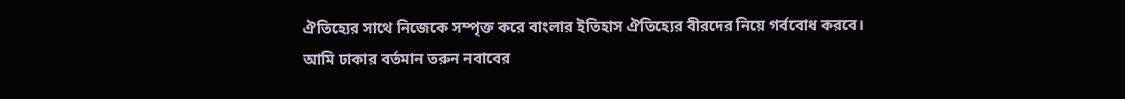ঐতিহ্যের সাথে নিজেকে সম্পৃক্ত করে বাংলার ইতিহাস ঐতিহ্যের বীরদের নিয়ে গর্ববোধ করবে।
আমি ঢাকার বর্তমান তরুন নবাবের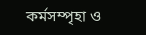কর্মসম্পৃহা ও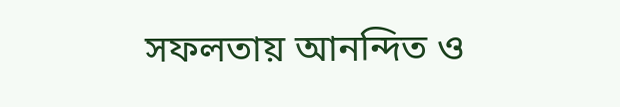সফলতায় আনন্দিত ও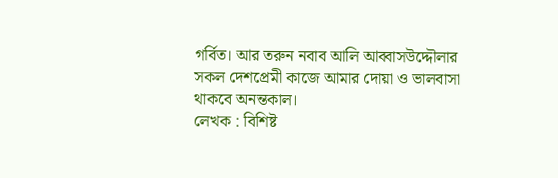গর্বিত। আর তরুন নবাব আলি আব্বাসউদ্দৌলার সকল দেশপ্রেমী কাজে আমার দোয়া ও ভালবাসা থাকবে অনন্তকাল।
লেখক : বিশিষ্ট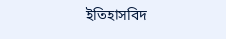ইতিহাসবিদ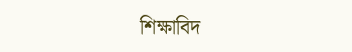শিক্ষাবিদ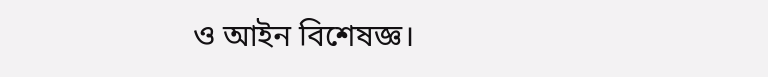ও আইন বিশেষজ্ঞ।